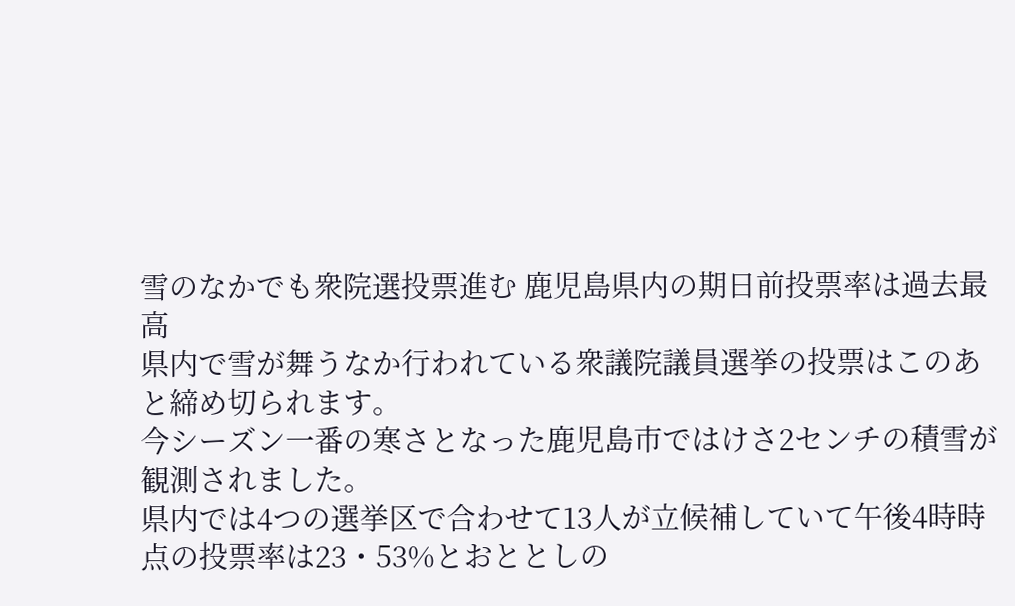雪のなかでも衆院選投票進む 鹿児島県内の期日前投票率は過去最高
県内で雪が舞うなか行われている衆議院議員選挙の投票はこのあと締め切られます。
今シーズン一番の寒さとなった鹿児島市ではけさ2センチの積雪が観測されました。
県内では4つの選挙区で合わせて13人が立候補していて午後4時時点の投票率は23・53%とおととしの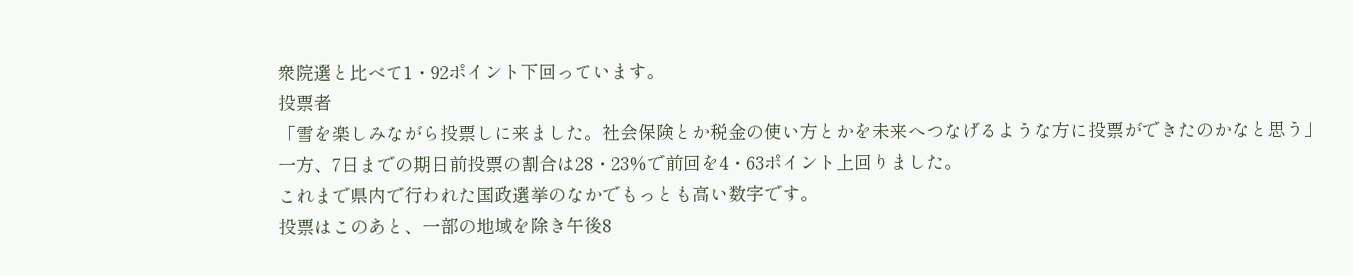衆院選と比べて1・92ポイント下回っています。
投票者
「雪を楽しみながら投票しに来ました。社会保険とか税金の使い方とかを未来へつなげるような方に投票ができたのかなと思う」
一方、7日までの期日前投票の割合は28・23%で前回を4・63ポイント上回りました。
これまで県内で行われた国政選挙のなかでもっとも高い数字です。
投票はこのあと、一部の地域を除き午後8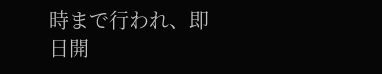時まで行われ、即日開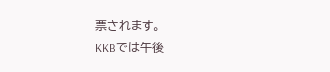票されます。
KKBでは午後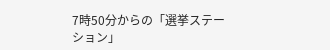7時50分からの「選挙ステーション」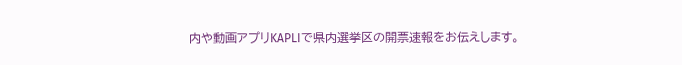内や動画アプリKAPLIで県内選挙区の開票速報をお伝えします。